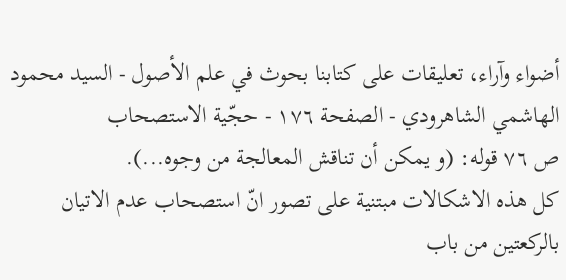أضواء وآراء، تعليقات على كتابنا بحوث في علم الأصول - السيد محمود الهاشمي الشاهرودي - الصفحة ١٧٦ - حجّية الاستصحاب
ص ٧٦ قوله: (و يمكن أن تناقش المعالجة من وجوه...).
كل هذه الاشكالات مبتنية على تصور انّ استصحاب عدم الاتيان بالركعتين من باب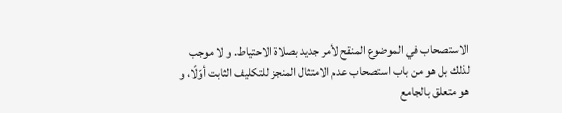الاستصحاب في الموضوع المنقح لأمر جديد بصلاة الاحتياط. و لا موجب لذلك بل هو من باب استصحاب عدم الامتثال المنجز للتكليف الثابت أوّلًا، و هو متعلق بالجامع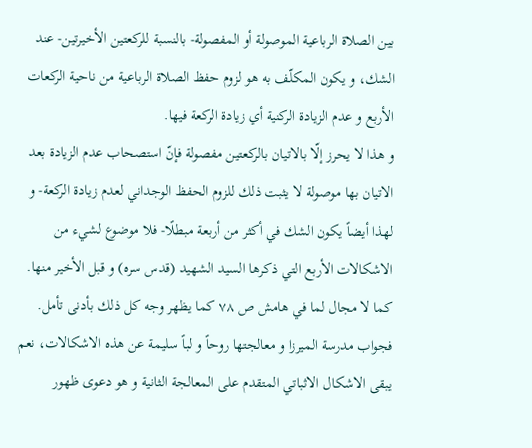بين الصلاة الرباعية الموصولة أو المفصولة- بالنسبة للركعتين الأخيرتين- عند الشك، و يكون المكلّف به هو لزوم حفظ الصلاة الرباعية من ناحية الركعات الأربع و عدم الزيادة الركنية أي زيادة الركعة فيها.
و هذا لا يحرز إلّا بالاتيان بالركعتين مفصولة فإنّ استصحاب عدم الزيادة بعد الاتيان بها موصولة لا يثبت ذلك للزوم الحفظ الوجداني لعدم زيادة الركعة- و لهذا أيضاً يكون الشك في أكثر من أربعة مبطلًا- فلا موضوع لشيء من الاشكالات الأربع التي ذكرها السيد الشهيد (قدس سره) و قبل الأخير منها. كما لا مجال لما في هامش ص ٧٨ كما يظهر وجه كل ذلك بأدنى تأمل.
فجواب مدرسة الميرزا و معالجتها روحاً و لباً سليمة عن هذه الاشكالات، نعم يبقى الاشكال الاثباتي المتقدم على المعالجة الثانية و هو دعوى ظهور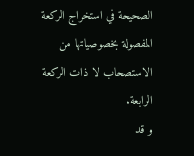الصحيحة في استخراج الركعة المفصولة بخصوصياتها من الاستصحاب لا ذات الركعة الرابعة.
و قد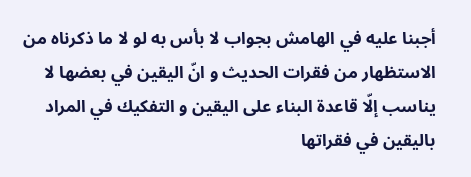أجبنا عليه في الهامش بجواب لا بأس به لو لا ما ذكرناه من الاستظهار من فقرات الحديث و انّ اليقين في بعضها لا يناسب إلّا قاعدة البناء على اليقين و التفكيك في المراد باليقين في فقراتها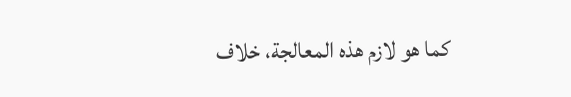كما هو لازم هذه المعالجة، خلاف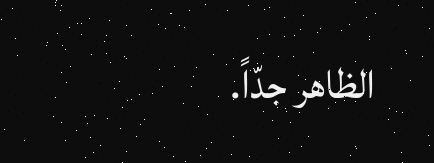الظاهر جدّاً.